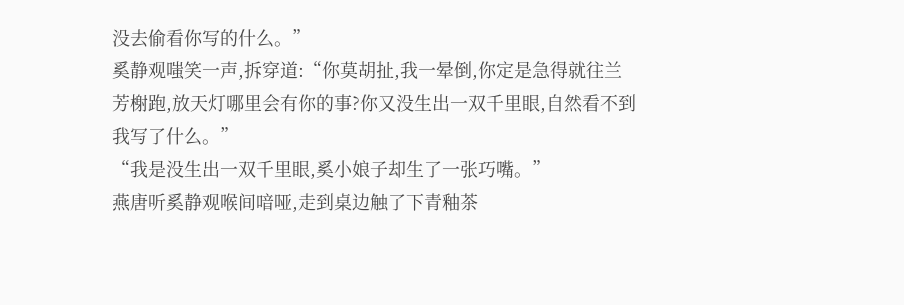没去偷看你写的什么。”
奚静观嗤笑一声,拆穿道:“你莫胡扯,我一晕倒,你定是急得就往兰芳榭跑,放天灯哪里会有你的事?你又没生出一双千里眼,自然看不到我写了什么。”
“我是没生出一双千里眼,奚小娘子却生了一张巧嘴。”
燕唐听奚静观喉间喑哑,走到桌边触了下青釉茶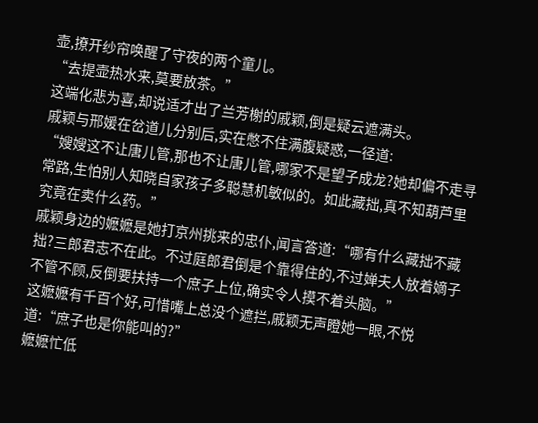壶,撩开纱帘唤醒了守夜的两个童儿。
“去提壶热水来,莫要放茶。”
这端化悲为喜,却说适才出了兰芳榭的戚颖,倒是疑云遮满头。
戚颖与邢媛在岔道儿分别后,实在憋不住满腹疑惑,一径道:
“嫂嫂这不让唐儿管,那也不让唐儿管,哪家不是望子成龙?她却偏不走寻常路,生怕别人知晓自家孩子多聪慧机敏似的。如此藏拙,真不知葫芦里究竟在卖什么药。”
戚颖身边的嬷嬷是她打京州挑来的忠仆,闻言答道:“哪有什么藏拙不藏拙?三郎君志不在此。不过庭郎君倒是个靠得住的,不过婵夫人放着嫡子不管不顾,反倒要扶持一个庶子上位,确实令人摸不着头脑。”
这嬷嬷有千百个好,可惜嘴上总没个遮拦,戚颖无声瞪她一眼,不悦道:“庶子也是你能叫的?”
嬷嬷忙低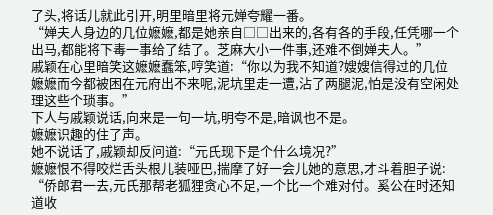了头,将话儿就此引开,明里暗里将元婵夸耀一番。
“婵夫人身边的几位嬷嬷,都是她亲自□□出来的,各有各的手段,任凭哪一个出马,都能将下毒一事给了结了。芝麻大小一件事,还难不倒婵夫人。”
戚颖在心里暗笑这嬷嬷蠢笨,哼笑道:“你以为我不知道?嫂嫂信得过的几位嬷嬷而今都被困在元府出不来呢,泥坑里走一遭,沾了两腿泥,怕是没有空闲处理这些个琐事。”
下人与戚颖说话,向来是一句一坑,明夸不是,暗讽也不是。
嬷嬷识趣的住了声。
她不说话了,戚颖却反问道:“元氏现下是个什么境况?”
嬷嬷恨不得咬烂舌头根儿装哑巴,揣摩了好一会儿她的意思,才斗着胆子说:
“侨郎君一去,元氏那帮老狐狸贪心不足,一个比一个难对付。奚公在时还知道收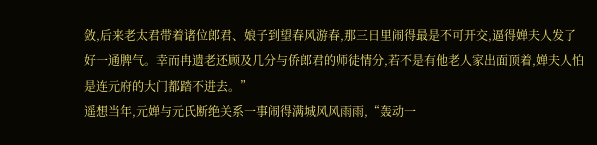敛,后来老太君带着诸位郎君、娘子到望春风游春,那三日里闹得最是不可开交,逼得婵夫人发了好一通脾气。幸而冉遗老还顾及几分与侨郎君的师徒情分,若不是有他老人家出面顶着,婵夫人怕是连元府的大门都踏不进去。”
遥想当年,元婵与元氏断绝关系一事闹得满城风风雨雨,“轰动一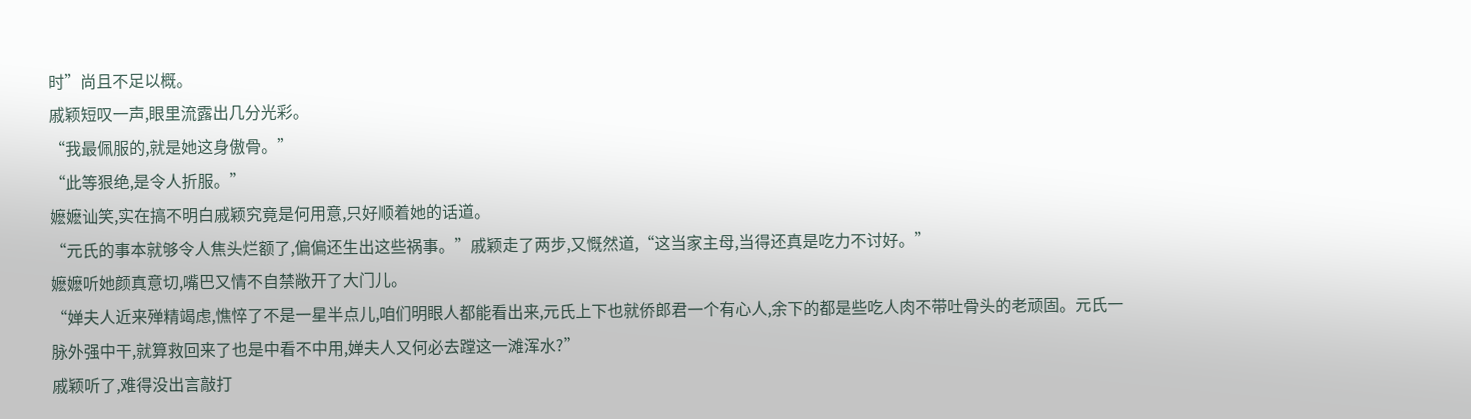时”尚且不足以概。
戚颖短叹一声,眼里流露出几分光彩。
“我最佩服的,就是她这身傲骨。”
“此等狠绝,是令人折服。”
嬷嬷讪笑,实在搞不明白戚颖究竟是何用意,只好顺着她的话道。
“元氏的事本就够令人焦头烂额了,偏偏还生出这些祸事。”戚颖走了两步,又慨然道,“这当家主母,当得还真是吃力不讨好。”
嬷嬷听她颜真意切,嘴巴又情不自禁敞开了大门儿。
“婵夫人近来殚精竭虑,憔悴了不是一星半点儿,咱们明眼人都能看出来,元氏上下也就侨郎君一个有心人,余下的都是些吃人肉不带吐骨头的老顽固。元氏一脉外强中干,就算救回来了也是中看不中用,婵夫人又何必去蹚这一滩浑水?”
戚颖听了,难得没出言敲打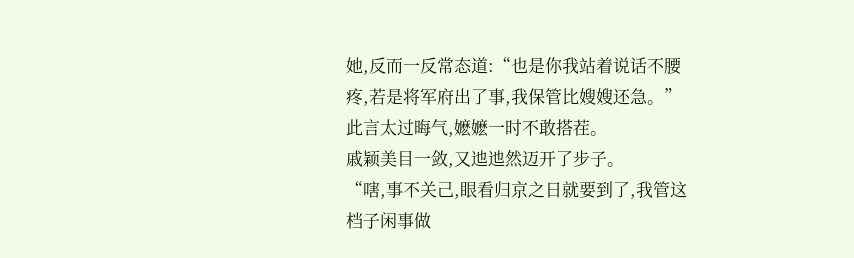她,反而一反常态道:“也是你我站着说话不腰疼,若是将军府出了事,我保管比嫂嫂还急。”
此言太过晦气,嬷嬷一时不敢搭茬。
戚颖美目一敛,又迆迆然迈开了步子。
“嗐,事不关己,眼看归京之日就要到了,我管这档子闲事做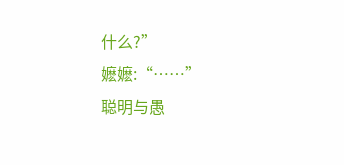什么?”
嬷嬷:“……”
聪明与愚